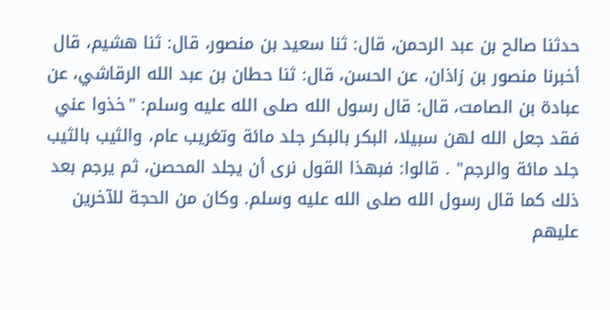حدثنا صالح بن عبد الرحمن، قال: ثنا سعيد بن منصور، قال: ثنا هشيم، قال أخبرنا منصور بن زاذان، عن الحسن، قال: ثنا حطان بن عبد الله الرقاشي، عن عبادة بن الصامت، قال: قال رسول الله صلى الله عليه وسلم: "خذوا عني فقد جعل الله لهن سبيلا، البكر بالبكر جلد مائة وتغريب عام، والثيب بالثيب جلد مائة والرجم" . قالوا: فبهذا القول نرى أن يجلد المحصن، ثم يرجم بعد ذلك كما قال رسول الله صلى الله عليه وسلم. وكان من الحجة للآخرين عليهم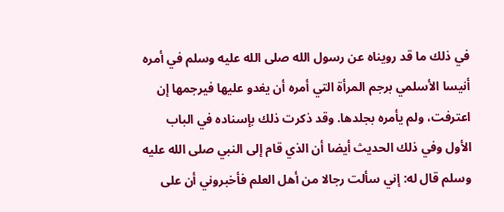في ذلك ما قد رويناه عن رسول الله صلى الله عليه وسلم في أمره أنيسا الأسلمي برجم المرأة التي أمره أن يغدو عليها فيرجمها إن اعترفت، ولم يأمره بجلدها. وقد ذكرت ذلك بإسناده في الباب الأول وفي ذلك الحديث أيضا أن الذي قام إلى النبي صلى الله عليه وسلم قال له: إني سألت رجالا من أهل العلم فأخبروني أن على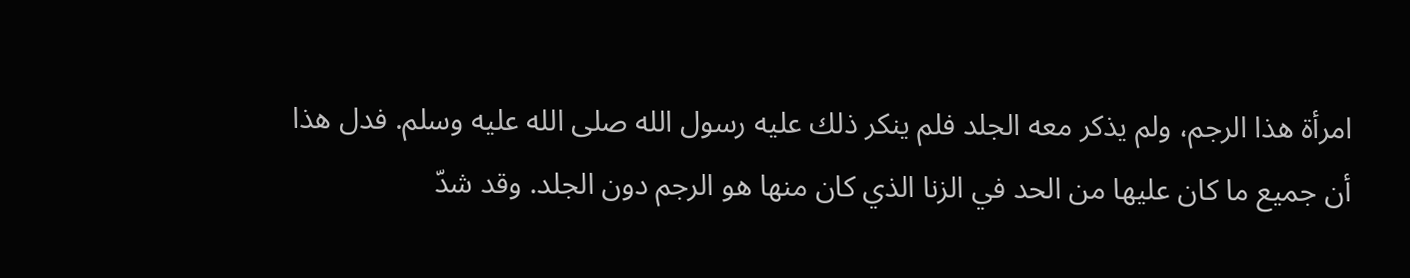امرأة هذا الرجم، ولم يذكر معه الجلد فلم ينكر ذلك عليه رسول الله صلى الله عليه وسلم. فدل هذا أن جميع ما كان عليها من الحد في الزنا الذي كان منها هو الرجم دون الجلد. وقد شدّ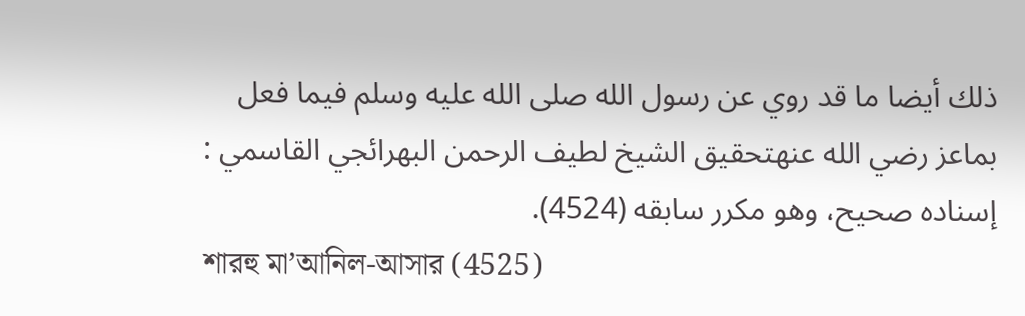ذلك أيضا ما قد روي عن رسول الله صلى الله عليه وسلم فيما فعل بماعز رضي الله عنهتحقيق الشيخ لطيف الرحمن البهرائجي القاسمي : إسناده صحيح، وهو مكرر سابقه (4524).
শারহু মা’আনিল-আসার (4525)